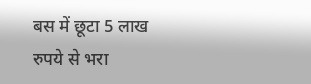बस में छूटा 5 लाख रुपये से भरा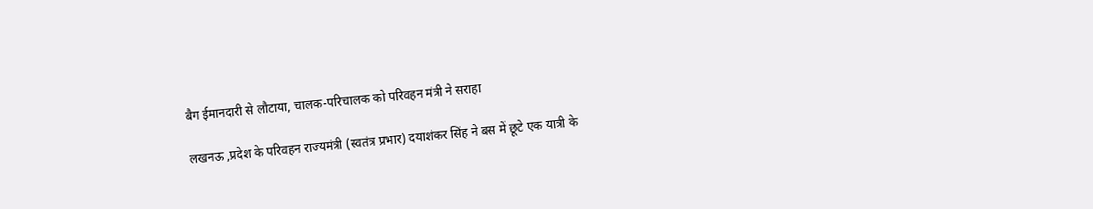बैग ईमानदारी से लौटाया, चालक-परिचालक को परिवहन मंत्री ने सराहा

लखनऊ ,प्रदेश के परिवहन राज्यमंत्री (स्वतंत्र प्रभार) दयाशंकर सिंह ने बस में छूटे एक यात्री के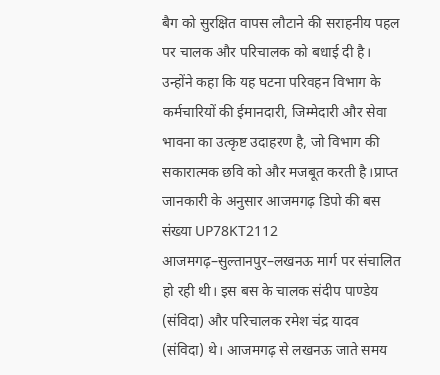बैग को सुरक्षित वापस लौटाने की सराहनीय पहल पर चालक और परिचालक को बधाई दी है। उन्होंने कहा कि यह घटना परिवहन विभाग के कर्मचारियों की ईमानदारी, जिम्मेदारी और सेवा भावना का उत्कृष्ट उदाहरण है, जो विभाग की सकारात्मक छवि को और मजबूत करती है।प्राप्त जानकारी के अनुसार आजमगढ़ डिपो की बस संख्या UP78KT2112 आजमगढ़–सुल्तानपुर–लखनऊ मार्ग पर संचालित हो रही थी। इस बस के चालक संदीप पाण्डेय (संविदा) और परिचालक रमेश चंद्र यादव (संविदा) थे। आजमगढ़ से लखनऊ जाते समय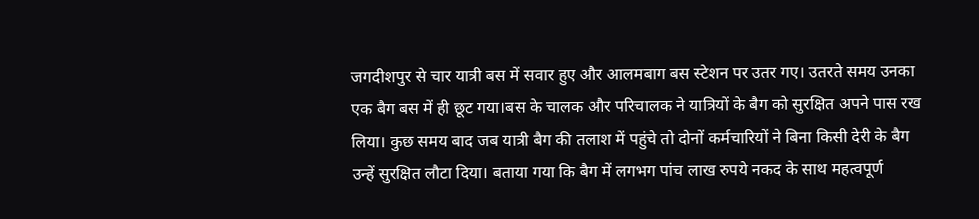जगदीशपुर से चार यात्री बस में सवार हुए और आलमबाग बस स्टेशन पर उतर गए। उतरते समय उनका एक बैग बस में ही छूट गया।बस के चालक और परिचालक ने यात्रियों के बैग को सुरक्षित अपने पास रख लिया। कुछ समय बाद जब यात्री बैग की तलाश में पहुंचे तो दोनों कर्मचारियों ने बिना किसी देरी के बैग उन्हें सुरक्षित लौटा दिया। बताया गया कि बैग में लगभग पांच लाख रुपये नकद के साथ महत्वपूर्ण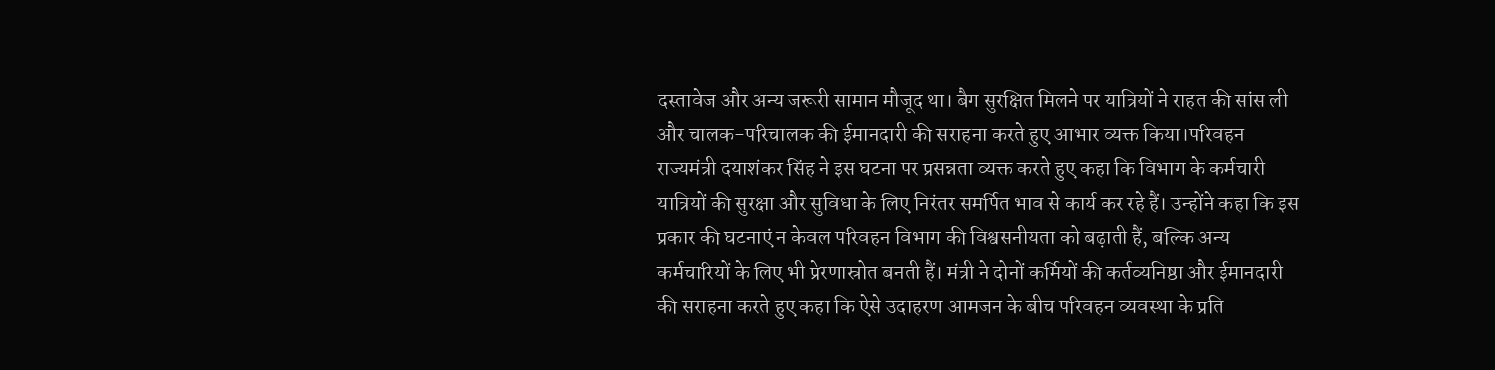दस्तावेज और अन्य जरूरी सामान मौजूद था। बैग सुरक्षित मिलने पर यात्रियों ने राहत की सांस ली और चालक-परिचालक की ईमानदारी की सराहना करते हुए आभार व्यक्त किया।परिवहन राज्यमंत्री दयाशंकर सिंह ने इस घटना पर प्रसन्नता व्यक्त करते हुए कहा कि विभाग के कर्मचारी यात्रियों की सुरक्षा और सुविधा के लिए निरंतर समर्पित भाव से कार्य कर रहे हैं। उन्होंने कहा कि इस प्रकार की घटनाएं न केवल परिवहन विभाग की विश्वसनीयता को बढ़ाती हैं, बल्कि अन्य कर्मचारियों के लिए भी प्रेरणास्रोत बनती हैं। मंत्री ने दोनों कर्मियों की कर्तव्यनिष्ठा और ईमानदारी की सराहना करते हुए कहा कि ऐसे उदाहरण आमजन के बीच परिवहन व्यवस्था के प्रति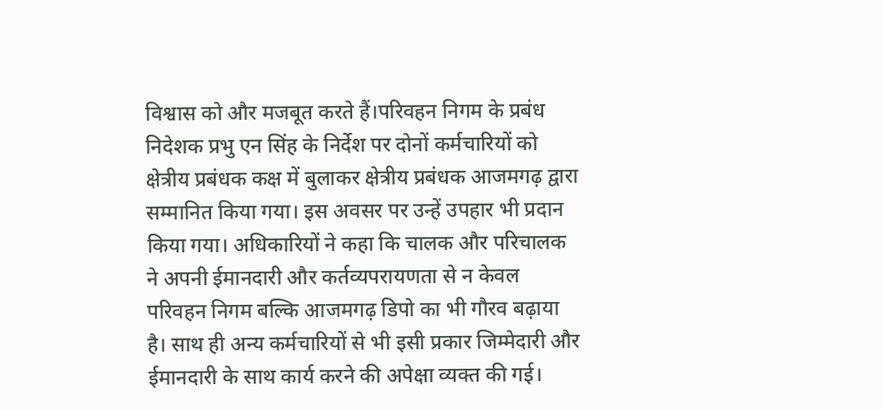विश्वास को और मजबूत करते हैं।परिवहन निगम के प्रबंध निदेशक प्रभु एन सिंह के निर्देश पर दोनों कर्मचारियों को क्षेत्रीय प्रबंधक कक्ष में बुलाकर क्षेत्रीय प्रबंधक आजमगढ़ द्वारा सम्मानित किया गया। इस अवसर पर उन्हें उपहार भी प्रदान किया गया। अधिकारियों ने कहा कि चालक और परिचालक ने अपनी ईमानदारी और कर्तव्यपरायणता से न केवल परिवहन निगम बल्कि आजमगढ़ डिपो का भी गौरव बढ़ाया है। साथ ही अन्य कर्मचारियों से भी इसी प्रकार जिम्मेदारी और ईमानदारी के साथ कार्य करने की अपेक्षा व्यक्त की गई।